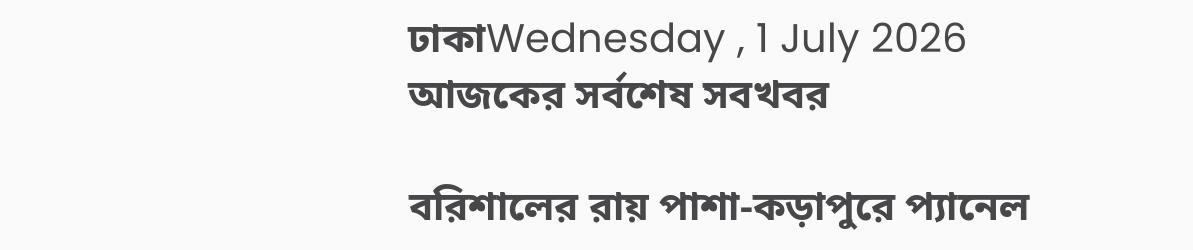ঢাকাWednesday , 1 July 2026
আজকের সর্বশেষ সবখবর

বরিশালের রায় পাশা-কড়াপুরে প্যানেল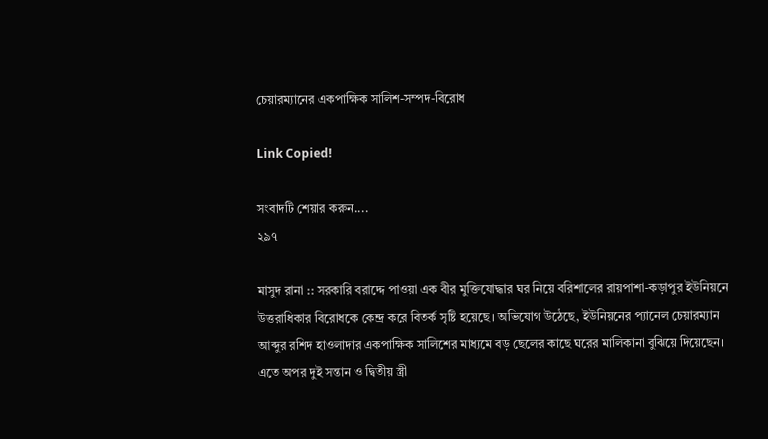চেয়ারম্যানের একপাক্ষিক সালিশ-সম্পদ-বিরোধ

Link Copied!

সংবাদটি শেয়ার করুন....
২৯৭

মাসুদ রানা :: সরকারি বরাদ্দে পাওয়া এক বীর মুক্তিযোদ্ধার ঘর নিয়ে বরিশালের রায়পাশা-কড়াপুর ইউনিয়নে উত্তরাধিকার বিরোধকে কেন্দ্র করে বিতর্ক সৃষ্টি হয়েছে। অভিযোগ উঠেছে, ইউনিয়নের প্যানেল চেয়ারম্যান আব্দুর রশিদ হাওলাদার একপাক্ষিক সালিশের মাধ্যমে বড় ছেলের কাছে ঘরের মালিকানা বুঝিয়ে দিয়েছেন। এতে অপর দুই সন্তান ও দ্বিতীয় স্ত্রী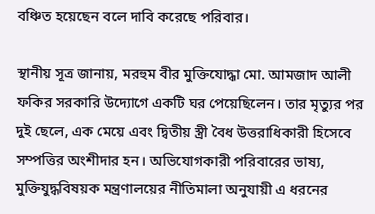বঞ্চিত হয়েছেন বলে দাবি করেছে পরিবার।

স্থানীয় সূত্র জানায়, মরহুম বীর মুক্তিযোদ্ধা মো. আমজাদ আলী ফকির সরকারি উদ্যোগে একটি ঘর পেয়েছিলেন। তার মৃত্যুর পর দুই ছেলে, এক মেয়ে এবং দ্বিতীয় স্ত্রী বৈধ উত্তরাধিকারী হিসেবে সম্পত্তির অংশীদার হন। অভিযোগকারী পরিবারের ভাষ্য, মুক্তিযুদ্ধবিষয়ক মন্ত্রণালয়ের নীতিমালা অনুযায়ী এ ধরনের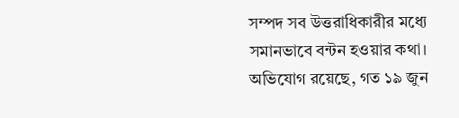সম্পদ সব উত্তরাধিকারীর মধ্যে সমানভাবে বন্টন হওয়ার কথা।
অভিযোগ রয়েছে, গত ১৯ জুন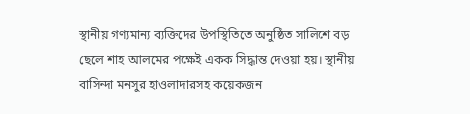স্থানীয় গণ্যমান্য ব্যক্তিদের উপস্থিতিতে অনুষ্ঠিত সালিশে বড় ছেলে শাহ আলমের পক্ষেই একক সিদ্ধান্ত দেওয়া হয়। স্থানীয় বাসিন্দা মনসুর হাওলাদারসহ কয়েকজন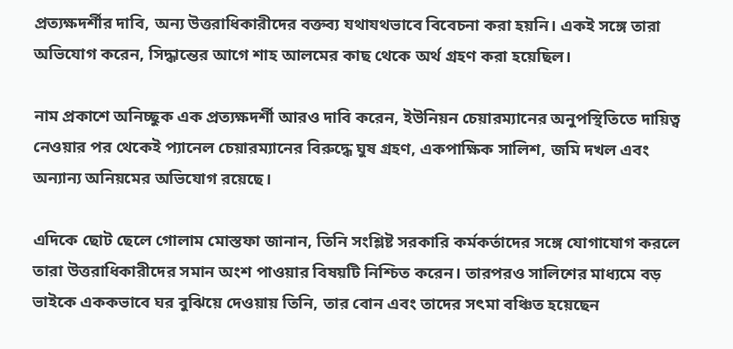প্রত্যক্ষদর্শীর দাবি, অন্য উত্তরাধিকারীদের বক্তব্য যথাযথভাবে বিবেচনা করা হয়নি। একই সঙ্গে তারা অভিযোগ করেন, সিদ্ধান্তের আগে শাহ আলমের কাছ থেকে অর্থ গ্রহণ করা হয়েছিল।

নাম প্রকাশে অনিচ্ছুক এক প্রত্যক্ষদর্শী আরও দাবি করেন, ইউনিয়ন চেয়ারম্যানের অনুপস্থিতিতে দায়িত্ব নেওয়ার পর থেকেই প্যানেল চেয়ারম্যানের বিরুদ্ধে ঘুষ গ্রহণ, একপাক্ষিক সালিশ, জমি দখল এবং অন্যান্য অনিয়মের অভিযোগ রয়েছে।

এদিকে ছোট ছেলে গোলাম মোস্তফা জানান, তিনি সংশ্লিষ্ট সরকারি কর্মকর্তাদের সঙ্গে যোগাযোগ করলে তারা উত্তরাধিকারীদের সমান অংশ পাওয়ার বিষয়টি নিশ্চিত করেন। তারপরও সালিশের মাধ্যমে বড় ভাইকে এককভাবে ঘর বুঝিয়ে দেওয়ায় তিনি, তার বোন এবং তাদের সৎমা বঞ্চিত হয়েছেন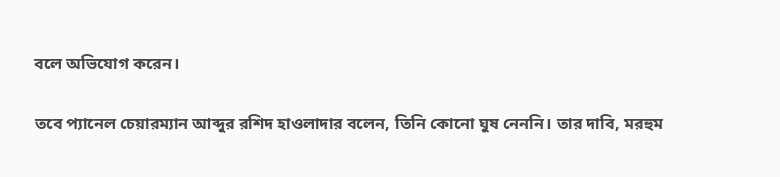বলে অভিযোগ করেন।

তবে প্যানেল চেয়ারম্যান আব্দুর রশিদ হাওলাদার বলেন, তিনি কোনো ঘুষ নেননি। তার দাবি, মরহুম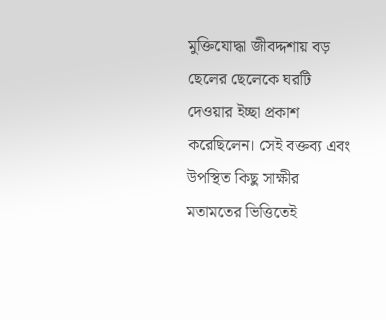মুক্তিযোদ্ধা জীবদ্দশায় বড় ছেলের ছেলেকে ঘরটি দেওয়ার ইচ্ছা প্রকাশ করেছিলেন। সেই বক্তব্য এবং উপস্থিত কিছু সাক্ষীর মতামতের ভিত্তিতেই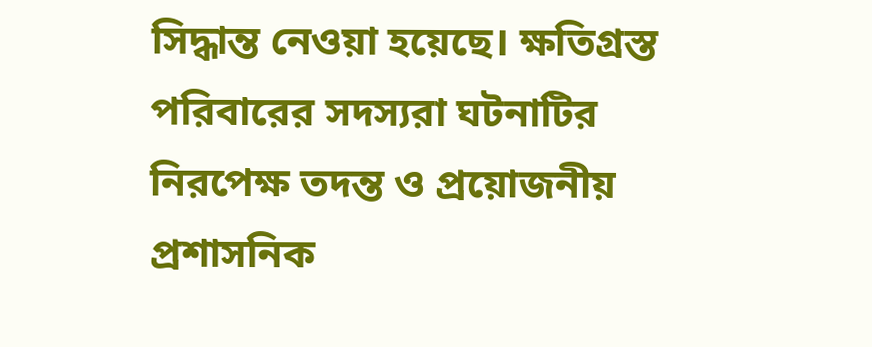সিদ্ধান্ত নেওয়া হয়েছে। ক্ষতিগ্রস্ত পরিবারের সদস্যরা ঘটনাটির নিরপেক্ষ তদন্ত ও প্রয়োজনীয় প্রশাসনিক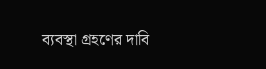ব্যবস্থা গ্রহণের দাবি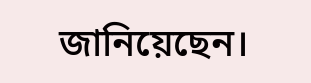জানিয়েছেন।